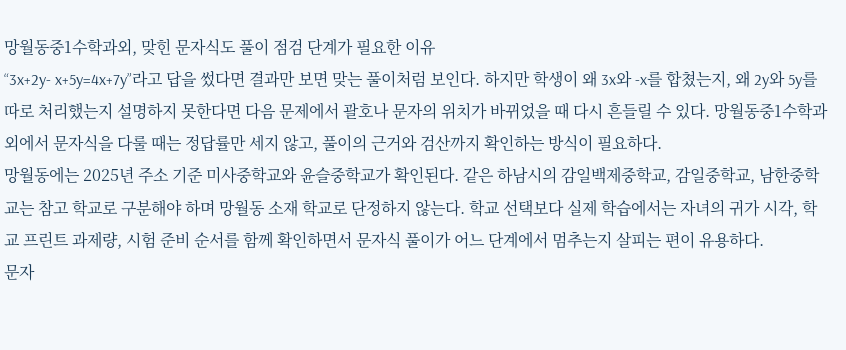망월동중1수학과외, 맞힌 문자식도 풀이 점검 단계가 필요한 이유
“3x+2y- x+5y=4x+7y”라고 답을 썼다면 결과만 보면 맞는 풀이처럼 보인다. 하지만 학생이 왜 3x와 -x를 합쳤는지, 왜 2y와 5y를 따로 처리했는지 설명하지 못한다면 다음 문제에서 괄호나 문자의 위치가 바뀌었을 때 다시 흔들릴 수 있다. 망월동중1수학과외에서 문자식을 다룰 때는 정답률만 세지 않고, 풀이의 근거와 검산까지 확인하는 방식이 필요하다.
망월동에는 2025년 주소 기준 미사중학교와 윤슬중학교가 확인된다. 같은 하남시의 감일백제중학교, 감일중학교, 남한중학교는 참고 학교로 구분해야 하며 망월동 소재 학교로 단정하지 않는다. 학교 선택보다 실제 학습에서는 자녀의 귀가 시각, 학교 프린트 과제량, 시험 준비 순서를 함께 확인하면서 문자식 풀이가 어느 단계에서 멈추는지 살피는 편이 유용하다.
문자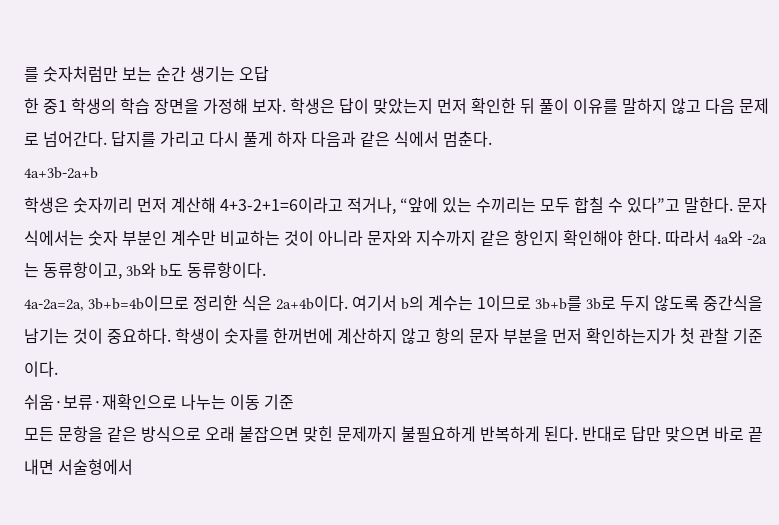를 숫자처럼만 보는 순간 생기는 오답
한 중1 학생의 학습 장면을 가정해 보자. 학생은 답이 맞았는지 먼저 확인한 뒤 풀이 이유를 말하지 않고 다음 문제로 넘어간다. 답지를 가리고 다시 풀게 하자 다음과 같은 식에서 멈춘다.
4a+3b-2a+b
학생은 숫자끼리 먼저 계산해 4+3-2+1=6이라고 적거나, “앞에 있는 수끼리는 모두 합칠 수 있다”고 말한다. 문자식에서는 숫자 부분인 계수만 비교하는 것이 아니라 문자와 지수까지 같은 항인지 확인해야 한다. 따라서 4a와 -2a는 동류항이고, 3b와 b도 동류항이다.
4a-2a=2a, 3b+b=4b이므로 정리한 식은 2a+4b이다. 여기서 b의 계수는 1이므로 3b+b를 3b로 두지 않도록 중간식을 남기는 것이 중요하다. 학생이 숫자를 한꺼번에 계산하지 않고 항의 문자 부분을 먼저 확인하는지가 첫 관찰 기준이다.
쉬움·보류·재확인으로 나누는 이동 기준
모든 문항을 같은 방식으로 오래 붙잡으면 맞힌 문제까지 불필요하게 반복하게 된다. 반대로 답만 맞으면 바로 끝내면 서술형에서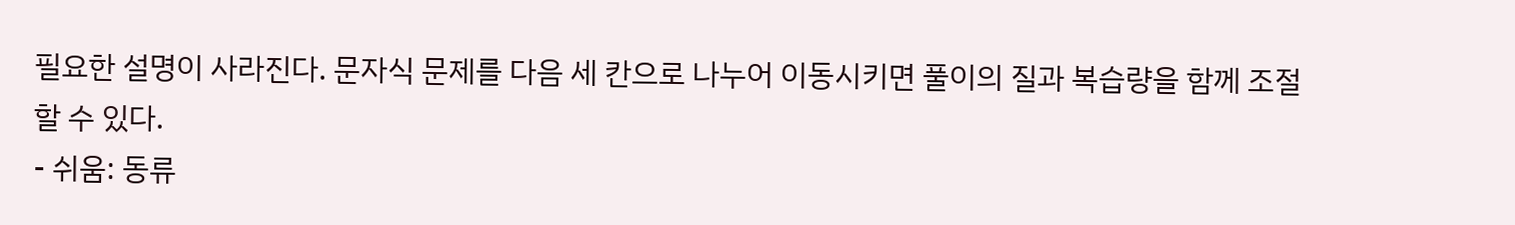필요한 설명이 사라진다. 문자식 문제를 다음 세 칸으로 나누어 이동시키면 풀이의 질과 복습량을 함께 조절할 수 있다.
- 쉬움: 동류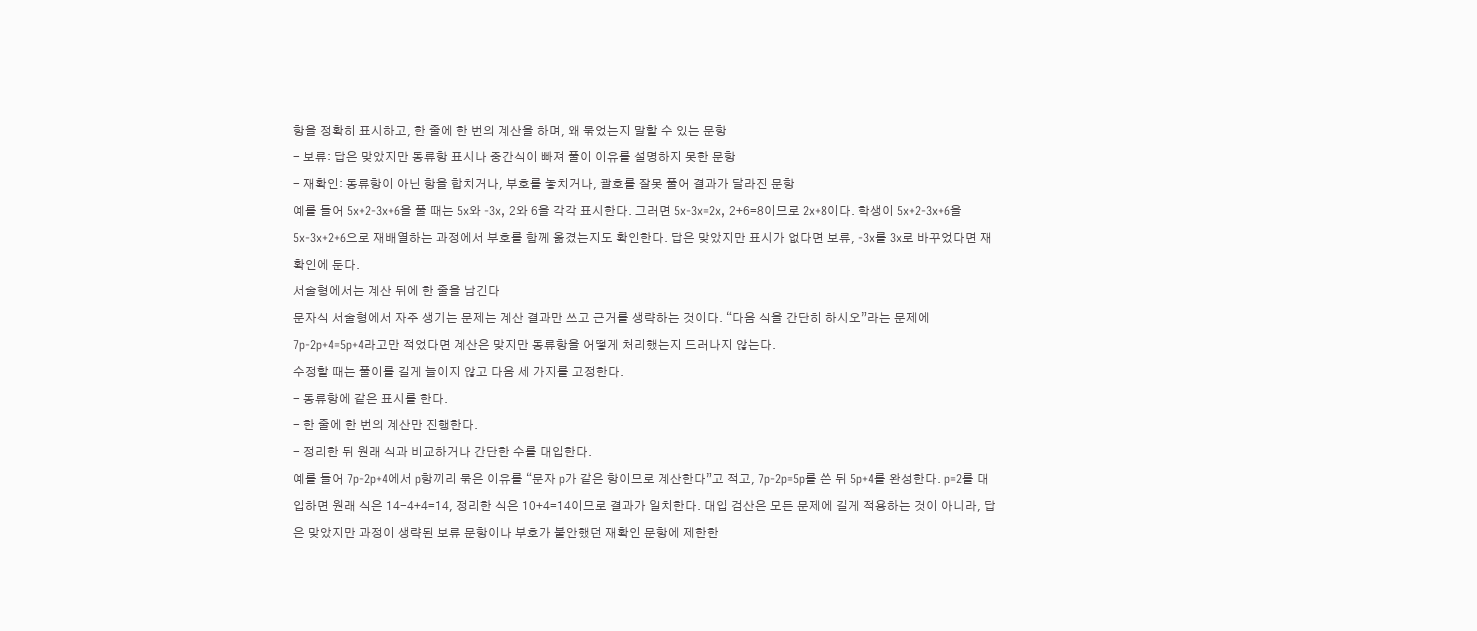항을 정확히 표시하고, 한 줄에 한 번의 계산을 하며, 왜 묶었는지 말할 수 있는 문항
- 보류: 답은 맞았지만 동류항 표시나 중간식이 빠져 풀이 이유를 설명하지 못한 문항
- 재확인: 동류항이 아닌 항을 합치거나, 부호를 놓치거나, 괄호를 잘못 풀어 결과가 달라진 문항
예를 들어 5x+2-3x+6을 풀 때는 5x와 -3x, 2와 6을 각각 표시한다. 그러면 5x-3x=2x, 2+6=8이므로 2x+8이다. 학생이 5x+2-3x+6을 5x-3x+2+6으로 재배열하는 과정에서 부호를 함께 옮겼는지도 확인한다. 답은 맞았지만 표시가 없다면 보류, -3x를 3x로 바꾸었다면 재확인에 둔다.
서술형에서는 계산 뒤에 한 줄을 남긴다
문자식 서술형에서 자주 생기는 문제는 계산 결과만 쓰고 근거를 생략하는 것이다. “다음 식을 간단히 하시오”라는 문제에 7p-2p+4=5p+4라고만 적었다면 계산은 맞지만 동류항을 어떻게 처리했는지 드러나지 않는다.
수정할 때는 풀이를 길게 늘이지 않고 다음 세 가지를 고정한다.
- 동류항에 같은 표시를 한다.
- 한 줄에 한 번의 계산만 진행한다.
- 정리한 뒤 원래 식과 비교하거나 간단한 수를 대입한다.
예를 들어 7p-2p+4에서 p항끼리 묶은 이유를 “문자 p가 같은 항이므로 계산한다”고 적고, 7p-2p=5p를 쓴 뒤 5p+4를 완성한다. p=2를 대입하면 원래 식은 14-4+4=14, 정리한 식은 10+4=14이므로 결과가 일치한다. 대입 검산은 모든 문제에 길게 적용하는 것이 아니라, 답은 맞았지만 과정이 생략된 보류 문항이나 부호가 불안했던 재확인 문항에 제한한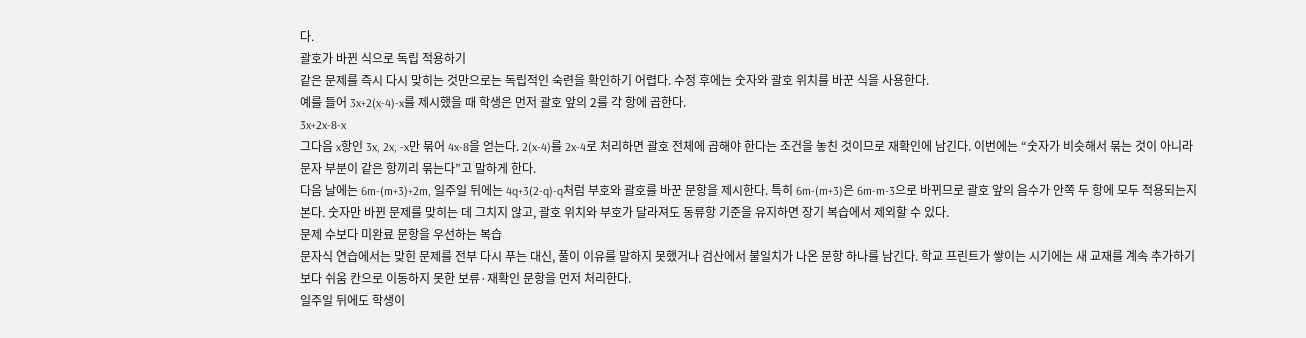다.
괄호가 바뀐 식으로 독립 적용하기
같은 문제를 즉시 다시 맞히는 것만으로는 독립적인 숙련을 확인하기 어렵다. 수정 후에는 숫자와 괄호 위치를 바꾼 식을 사용한다.
예를 들어 3x+2(x-4)-x를 제시했을 때 학생은 먼저 괄호 앞의 2를 각 항에 곱한다.
3x+2x-8-x
그다음 x항인 3x, 2x, -x만 묶어 4x-8을 얻는다. 2(x-4)를 2x-4로 처리하면 괄호 전체에 곱해야 한다는 조건을 놓친 것이므로 재확인에 남긴다. 이번에는 “숫자가 비슷해서 묶는 것이 아니라 문자 부분이 같은 항끼리 묶는다”고 말하게 한다.
다음 날에는 6m-(m+3)+2m, 일주일 뒤에는 4q+3(2-q)-q처럼 부호와 괄호를 바꾼 문항을 제시한다. 특히 6m-(m+3)은 6m-m-3으로 바뀌므로 괄호 앞의 음수가 안쪽 두 항에 모두 적용되는지 본다. 숫자만 바뀐 문제를 맞히는 데 그치지 않고, 괄호 위치와 부호가 달라져도 동류항 기준을 유지하면 장기 복습에서 제외할 수 있다.
문제 수보다 미완료 문항을 우선하는 복습
문자식 연습에서는 맞힌 문제를 전부 다시 푸는 대신, 풀이 이유를 말하지 못했거나 검산에서 불일치가 나온 문항 하나를 남긴다. 학교 프린트가 쌓이는 시기에는 새 교재를 계속 추가하기보다 쉬움 칸으로 이동하지 못한 보류·재확인 문항을 먼저 처리한다.
일주일 뒤에도 학생이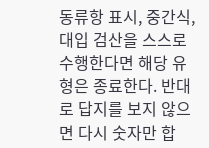동류항 표시, 중간식, 대입 검산을 스스로 수행한다면 해당 유형은 종료한다. 반대로 답지를 보지 않으면 다시 숫자만 합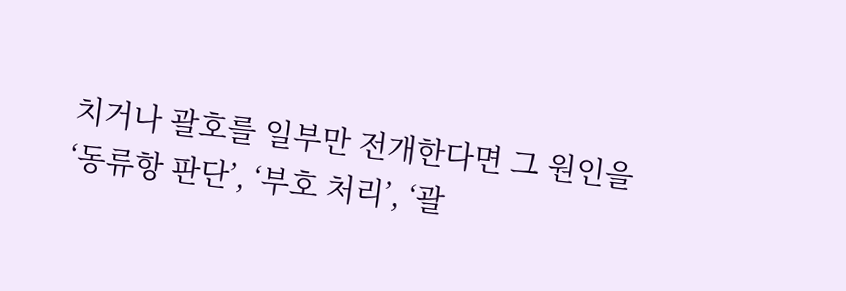치거나 괄호를 일부만 전개한다면 그 원인을 ‘동류항 판단’, ‘부호 처리’, ‘괄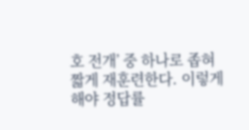호 전개’ 중 하나로 좁혀 짧게 재훈련한다. 이렇게 해야 정답률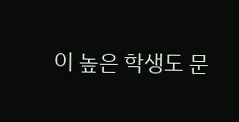이 높은 학생도 문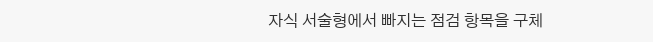자식 서술형에서 빠지는 점검 항목을 구체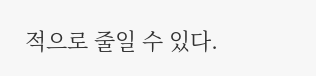적으로 줄일 수 있다.